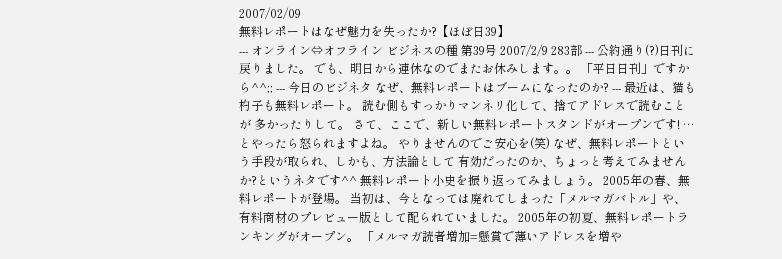2007/02/09
無料レポートはなぜ魅力を失ったか?【ほぼ日39】
--- オンライン⇔オフライン ビジネスの種 第39号 2007/2/9 283部 --- 公約通り(?)日刊に戻りました。 でも、明日から連休なのでまたお休みします。。 「平日日刊」ですから^^;; --- 今日のビジネタ なぜ、無料レポートはブームになったのか? --- 最近は、猫も杓子も無料レポート。 読む側もすっかりマンネリ化して、捨てアドレスで読むことが 多かったりして。 さて、ここで、新しい無料レポートスタンドがオープンです! …とやったら怒られますよね。 やりませんのでご安心を(笑) なぜ、無料レポートという手段が取られ、しかも、方法論として 有効だったのか、ちょっと考えてみませんか?というネタです^^ 無料レポート小史を振り返ってみましょう。 2005年の春、無料レポートが登場。 当初は、今となっては廃れてしまった「メルマガバトル」や、 有料商材のプレビュー版として配られていました。 2005年の初夏、無料レポートランキングがオープン。 「メルマガ読者増加=懸賞で薄いアドレスを増や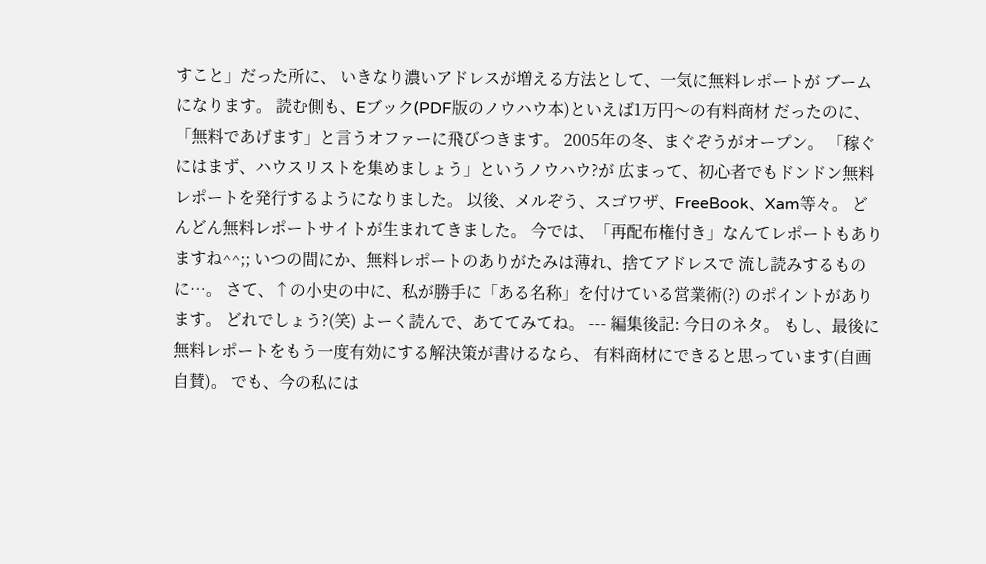すこと」だった所に、 いきなり濃いアドレスが増える方法として、一気に無料レポートが ブームになります。 読む側も、Eブック(PDF版のノウハウ本)といえば1万円〜の有料商材 だったのに、「無料であげます」と言うオファーに飛びつきます。 2005年の冬、まぐぞうがオープン。 「稼ぐにはまず、ハウスリストを集めましょう」というノウハウ?が 広まって、初心者でもドンドン無料レポートを発行するようになりました。 以後、メルぞう、スゴワザ、FreeBook、Xam等々。 どんどん無料レポートサイトが生まれてきました。 今では、「再配布権付き」なんてレポートもありますね^^;; いつの間にか、無料レポートのありがたみは薄れ、捨てアドレスで 流し読みするものに…。 さて、↑の小史の中に、私が勝手に「ある名称」を付けている営業術(?) のポイントがあります。 どれでしょう?(笑) よーく読んで、あててみてね。 --- 編集後記: 今日のネタ。 もし、最後に無料レポートをもう一度有効にする解決策が書けるなら、 有料商材にできると思っています(自画自賛)。 でも、今の私には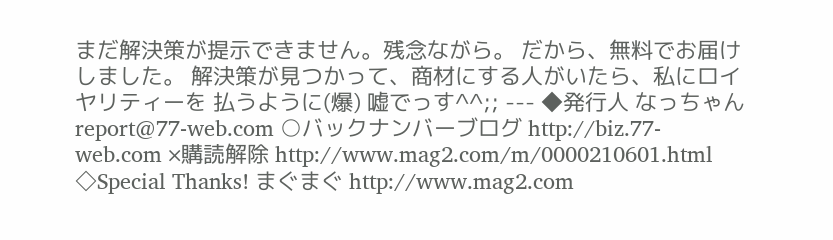まだ解決策が提示できません。残念ながら。 だから、無料でお届けしました。 解決策が見つかって、商材にする人がいたら、私にロイヤリティーを 払うように(爆) 嘘でっす^^;; --- ◆発行人 なっちゃん report@77-web.com ○バックナンバーブログ http://biz.77-web.com ×購読解除 http://www.mag2.com/m/0000210601.html ◇Special Thanks! まぐまぐ http://www.mag2.com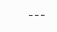---